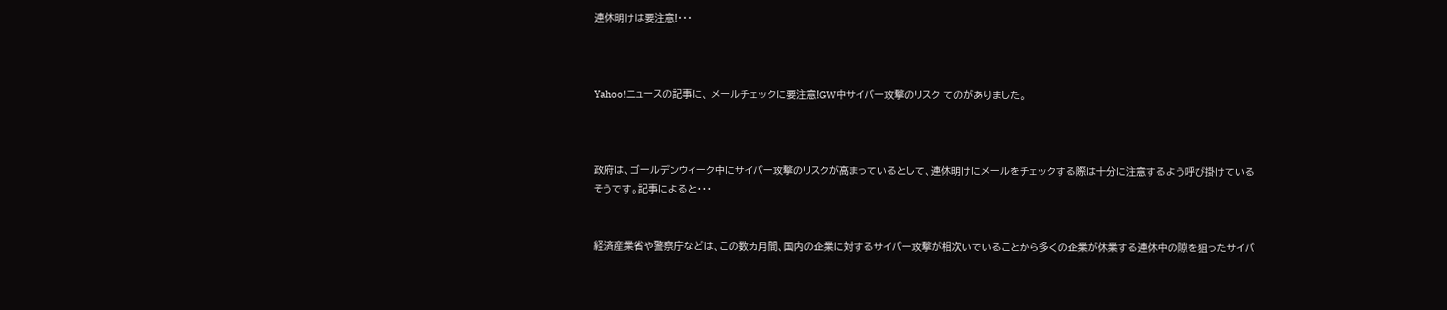連休明けは要注意!・・・



Yahoo!ニュースの記事に、 メールチェックに要注意!GW中サイバー攻撃のリスク てのがありました。



政府は、ゴールデンウィーク中にサイバー攻撃のリスクが高まっているとして、連休明けにメールをチェックする際は十分に注意するよう呼び掛けているそうです。記事によると・・・


経済産業省や警察庁などは、この数カ月間、国内の企業に対するサイバー攻撃が相次いでいることから多くの企業が休業する連休中の隙を狙ったサイバ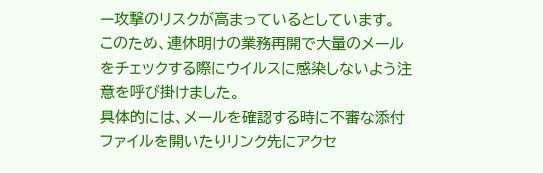ー攻撃のリスクが高まっているとしています。
このため、連休明けの業務再開で大量のメールをチェックする際にウイルスに感染しないよう注意を呼び掛けました。
具体的には、メールを確認する時に不審な添付ファイルを開いたりリンク先にアクセ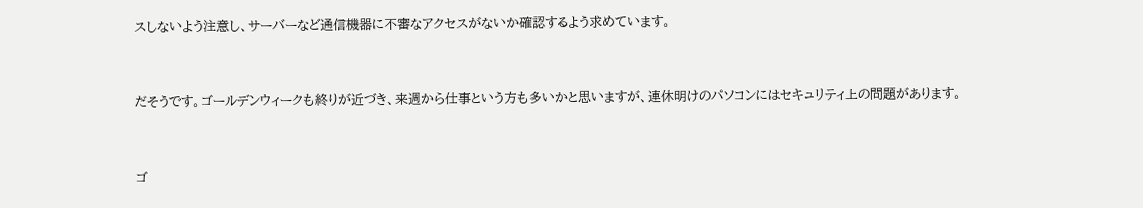スしないよう注意し、サーバーなど通信機器に不審なアクセスがないか確認するよう求めています。



だそうです。ゴールデンウィークも終りが近づき、来週から仕事という方も多いかと思いますが、連休明けのパソコンにはセキュリティ上の問題があります。



ゴ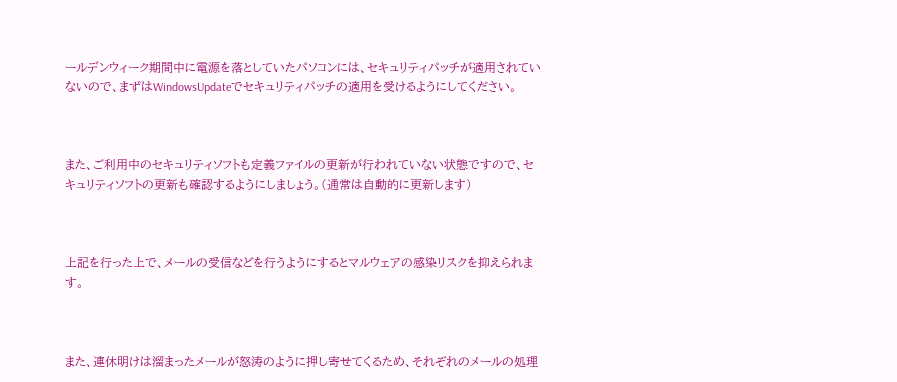ールデンウィーク期間中に電源を落としていたパソコンには、セキュリティパッチが適用されていないので、まずはWindowsUpdateでセキュリティパッチの適用を受けるようにしてください。



また、ご利用中のセキュリティソフトも定義ファイルの更新が行われていない状態ですので、セキュリティソフトの更新も確認するようにしましょう。(通常は自動的に更新します)



上記を行った上で、メールの受信などを行うようにするとマルウェアの感染リスクを抑えられます。



また、連休明けは溜まったメールが怒涛のように押し寄せてくるため、それぞれのメールの処理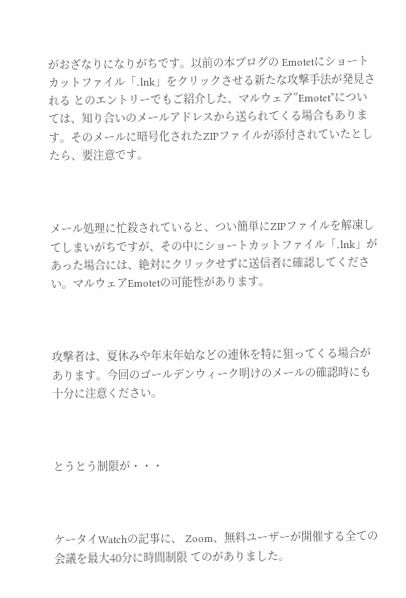がおざなりになりがちです。以前の本ブログの Emotetにショートカットファイル「.lnk」をクリックさせる新たな攻撃手法が発見される とのエントリーでもご紹介した、マルウェア”Emotet”については、知り合いのメールアドレスから送られてくる場合もあります。そのメールに暗号化されたZIPファイルが添付されていたとしたら、要注意です。



メール処理に忙殺されていると、つい簡単にZIPファイルを解凍してしまいがちですが、その中にショートカットファイル「.lnk」があった場合には、絶対にクリックせずに送信者に確認してください。マルウェアEmotetの可能性があります。



攻撃者は、夏休みや年末年始などの連休を特に狙ってくる場合があります。今回のゴールデンウィーク明けのメールの確認時にも十分に注意ください。



とうとう制限が・・・



ケータイWatchの記事に、 Zoom、無料ユーザーが開催する全ての会議を最大40分に時間制限 てのがありました。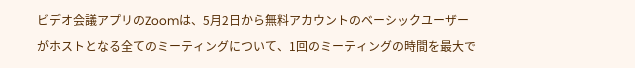ビデオ会議アプリのZoomは、5月2日から無料アカウントのベーシックユーザーがホストとなる全てのミーティングについて、1回のミーティングの時間を最大で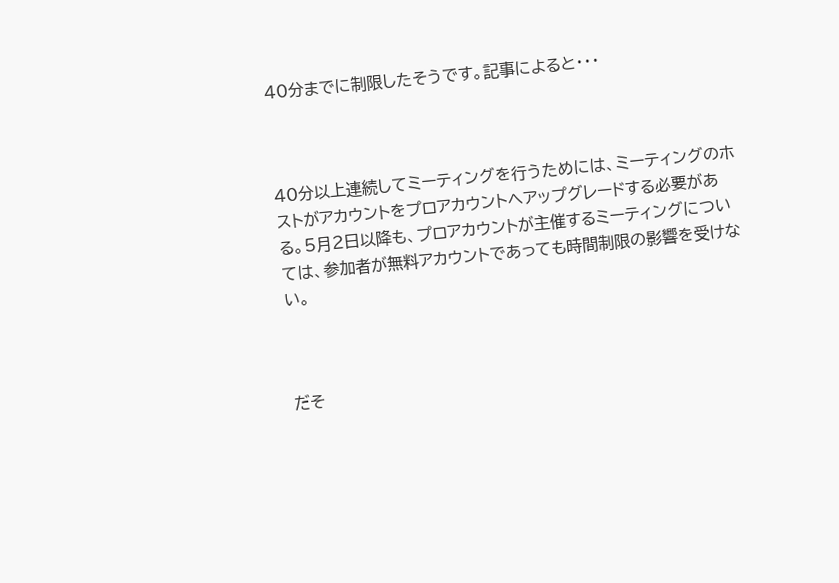40分までに制限したそうです。記事によると・・・



40分以上連続してミーティングを行うためには、ミーティングのホストがアカウントをプロアカウントへアップグレードする必要がある。5月2日以降も、プロアカウントが主催するミーティングについては、参加者が無料アカウントであっても時間制限の影響を受けない。



だそ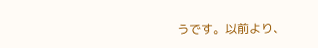うです。以前より、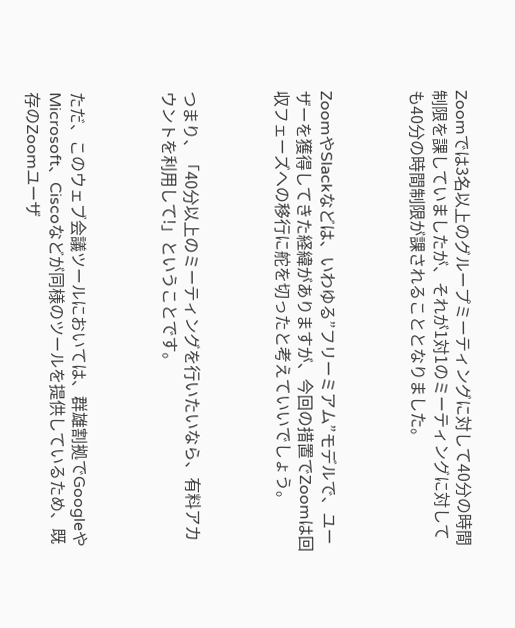Zoomでは3名以上のグループミーティングに対して40分の時間制限を課していましたが、それが1対1のミーティングに対しても40分の時間制限が課されることとなりました。



ZoomやSlackなどは、いわゆる”フリーミアム”モデルで、ユーザーを獲得してきた経緯がありますが、今回の措置でZoomは回収フェーズへの移行に舵を切ったと考えていいでしょう。



つまり、「40分以上のミーティングを行いたいなら、有料アカウントを利用して!」ということです。



ただ、このウェブ会議ツールにおいては、群雄割拠でGoogleやMicrosoft、Ciscoなどが同様のツールを提供しているため、既存のZoomユーザ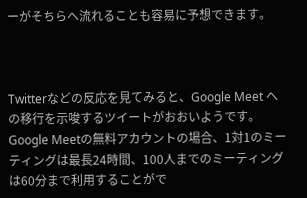ーがそちらへ流れることも容易に予想できます。



Twitterなどの反応を見てみると、Google Meet への移行を示唆するツイートがおおいようです。Google Meetの無料アカウントの場合、1対1のミーティングは最長24時間、100人までのミーティングは60分まで利用することがで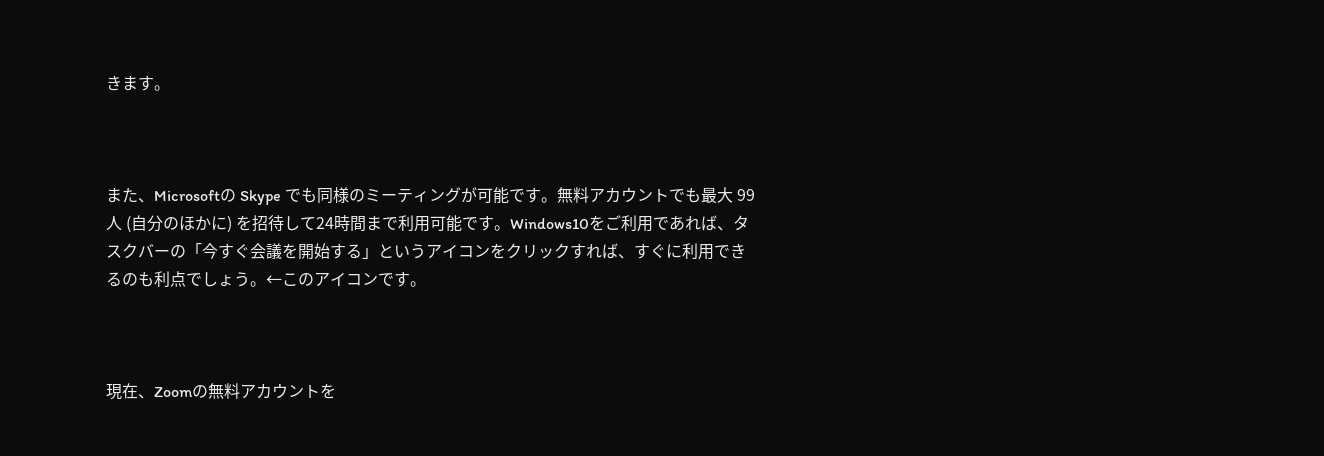きます。



また、Microsoftの Skype でも同様のミーティングが可能です。無料アカウントでも最大 99 人 (自分のほかに) を招待して24時間まで利用可能です。Windows10をご利用であれば、タスクバーの「今すぐ会議を開始する」というアイコンをクリックすれば、すぐに利用できるのも利点でしょう。←このアイコンです。



現在、Zoomの無料アカウントを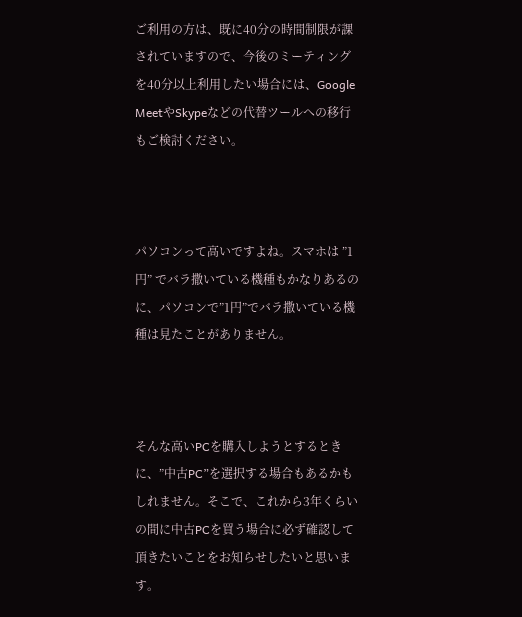ご利用の方は、既に40分の時間制限が課されていますので、今後のミーティングを40分以上利用したい場合には、Google MeetやSkypeなどの代替ツールへの移行もご検討ください。



パソコンって高いですよね。スマホは ”1円” でバラ撒いている機種もかなりあるのに、パソコンで”1円”でバラ撒いている機種は見たことがありません。



そんな高いPCを購入しようとするときに、”中古PC”を選択する場合もあるかもしれません。そこで、これから3年くらいの間に中古PCを買う場合に必ず確認して頂きたいことをお知らせしたいと思います。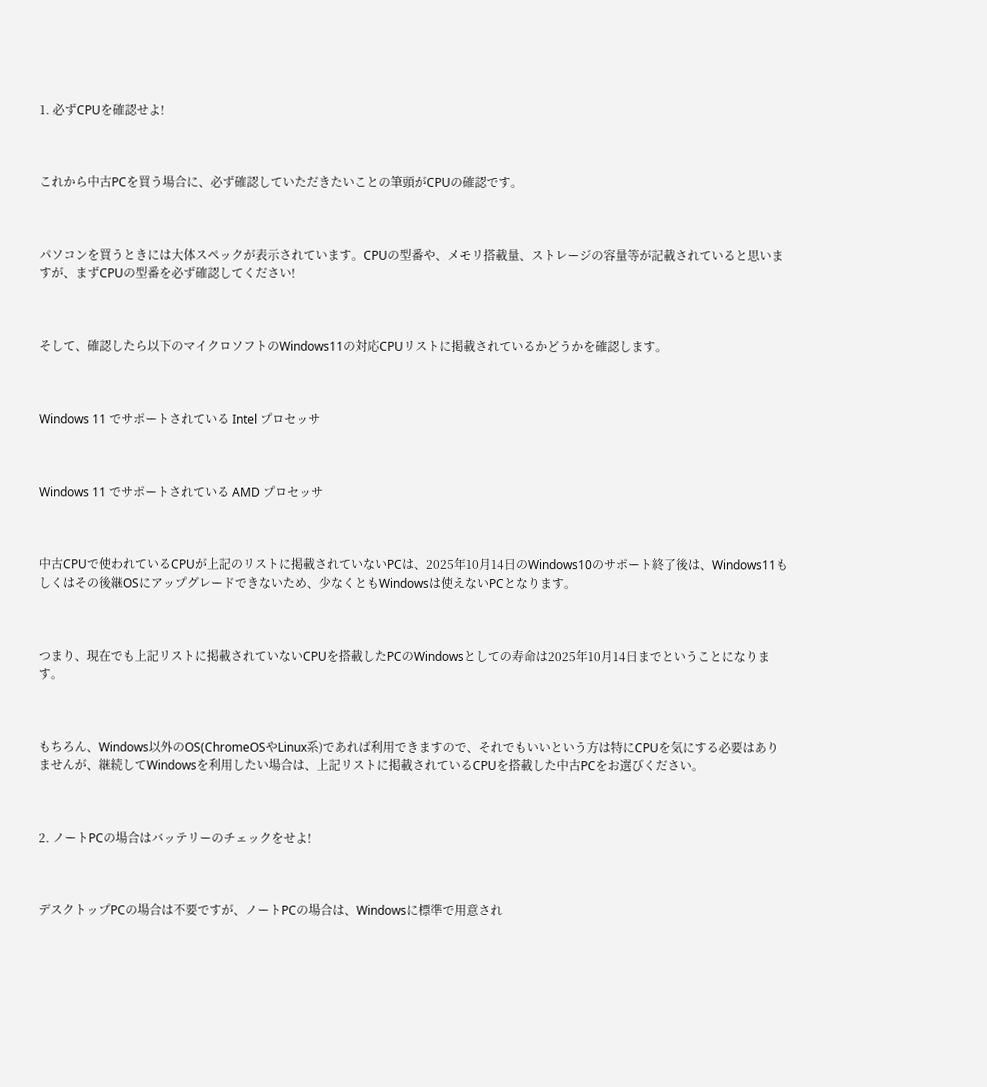1. 必ずCPUを確認せよ!



これから中古PCを買う場合に、必ず確認していただきたいことの筆頭がCPUの確認です。



パソコンを買うときには大体スペックが表示されています。CPUの型番や、メモリ搭載量、ストレージの容量等が記載されていると思いますが、まずCPUの型番を必ず確認してください!



そして、確認したら以下のマイクロソフトのWindows11の対応CPUリストに掲載されているかどうかを確認します。



Windows 11 でサポートされている Intel プロセッサ



Windows 11 でサポートされている AMD プロセッサ



中古CPUで使われているCPUが上記のリストに掲載されていないPCは、2025年10月14日のWindows10のサポート終了後は、Windows11もしくはその後継OSにアップグレードできないため、少なくともWindowsは使えないPCとなります。



つまり、現在でも上記リストに掲載されていないCPUを搭載したPCのWindowsとしての寿命は2025年10月14日までということになります。



もちろん、Windows以外のOS(ChromeOSやLinux系)であれば利用できますので、それでもいいという方は特にCPUを気にする必要はありませんが、継続してWindowsを利用したい場合は、上記リストに掲載されているCPUを搭載した中古PCをお選びください。



2. ノートPCの場合はバッテリーのチェックをせよ!



デスクトップPCの場合は不要ですが、ノートPCの場合は、Windowsに標準で用意され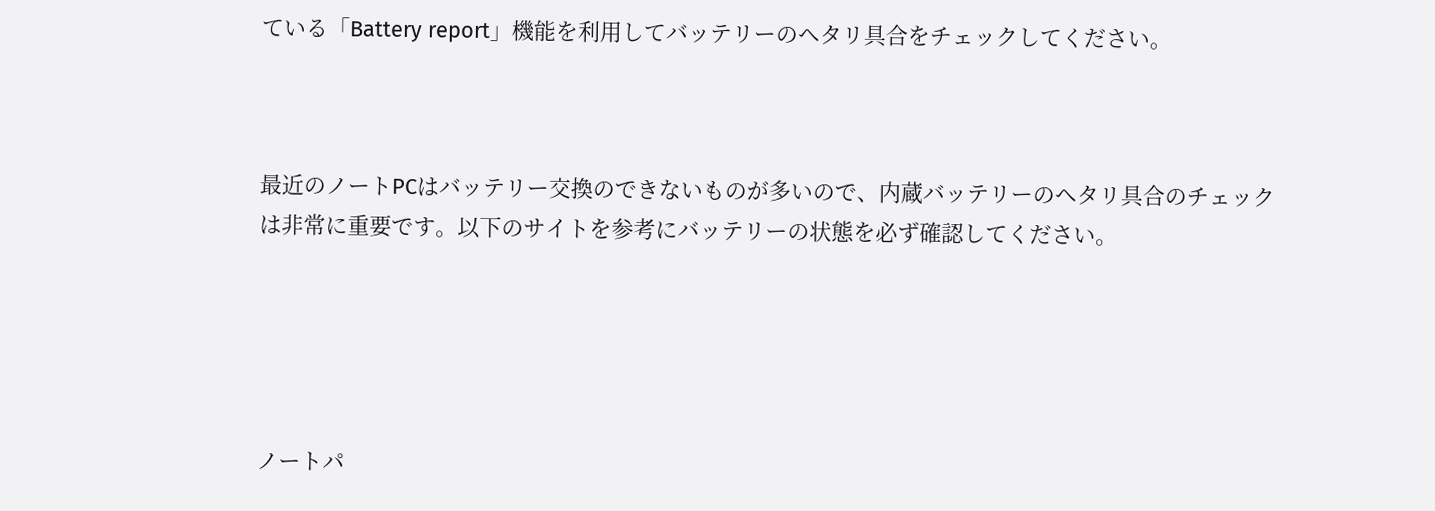ている「Battery report」機能を利用してバッテリーのヘタリ具合をチェックしてください。



最近のノートPCはバッテリー交換のできないものが多いので、内蔵バッテリーのヘタリ具合のチェックは非常に重要です。以下のサイトを参考にバッテリーの状態を必ず確認してください。





ノートパ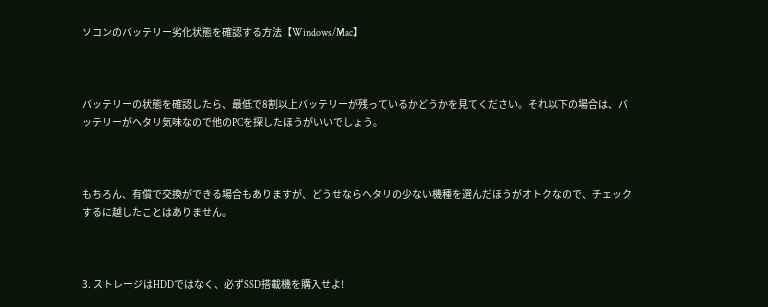ソコンのバッテリー劣化状態を確認する方法【Windows/Mac】



バッテリーの状態を確認したら、最低で8割以上バッテリーが残っているかどうかを見てください。それ以下の場合は、バッテリーがヘタリ気味なので他のPCを探したほうがいいでしょう。



もちろん、有償で交換ができる場合もありますが、どうせならヘタリの少ない機種を選んだほうがオトクなので、チェックするに越したことはありません。



3. ストレージはHDDではなく、必ずSSD搭載機を購入せよ!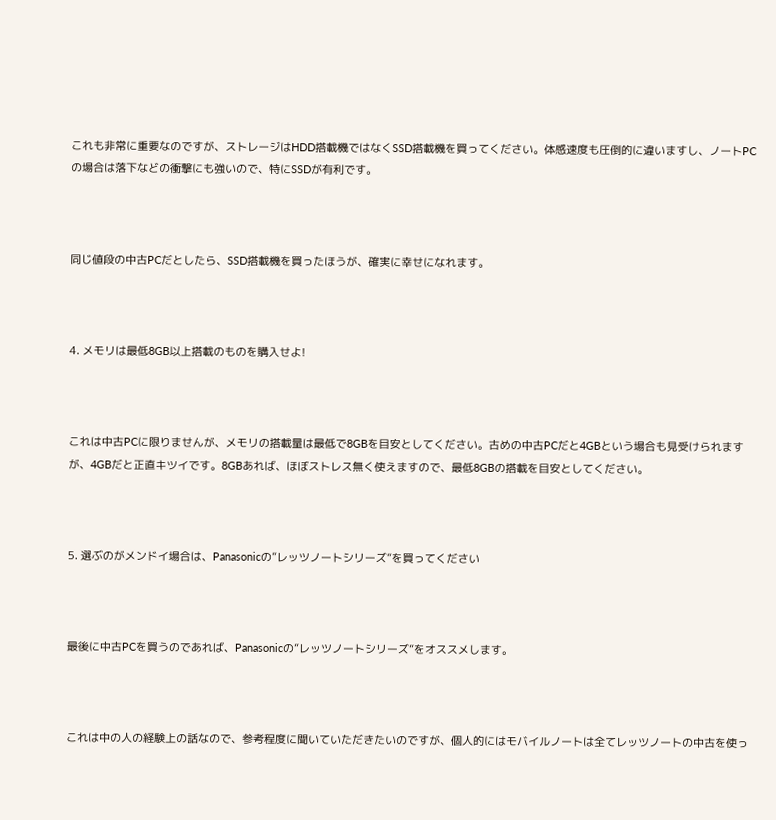これも非常に重要なのですが、ストレージはHDD搭載機ではなくSSD搭載機を買ってください。体感速度も圧倒的に違いますし、ノートPCの場合は落下などの衝撃にも強いので、特にSSDが有利です。



同じ値段の中古PCだとしたら、SSD搭載機を買ったほうが、確実に幸せになれます。



4. メモリは最低8GB以上搭載のものを購入せよ!



これは中古PCに限りませんが、メモリの搭載量は最低で8GBを目安としてください。古めの中古PCだと4GBという場合も見受けられますが、4GBだと正直キツイです。8GBあれば、ほぼストレス無く使えますので、最低8GBの搭載を目安としてください。



5. 選ぶのがメンドイ場合は、Panasonicの”レッツノートシリーズ”を買ってください



最後に中古PCを買うのであれば、Panasonicの”レッツノートシリーズ”をオススメします。



これは中の人の経験上の話なので、参考程度に聞いていただきたいのですが、個人的にはモバイルノートは全てレッツノートの中古を使っ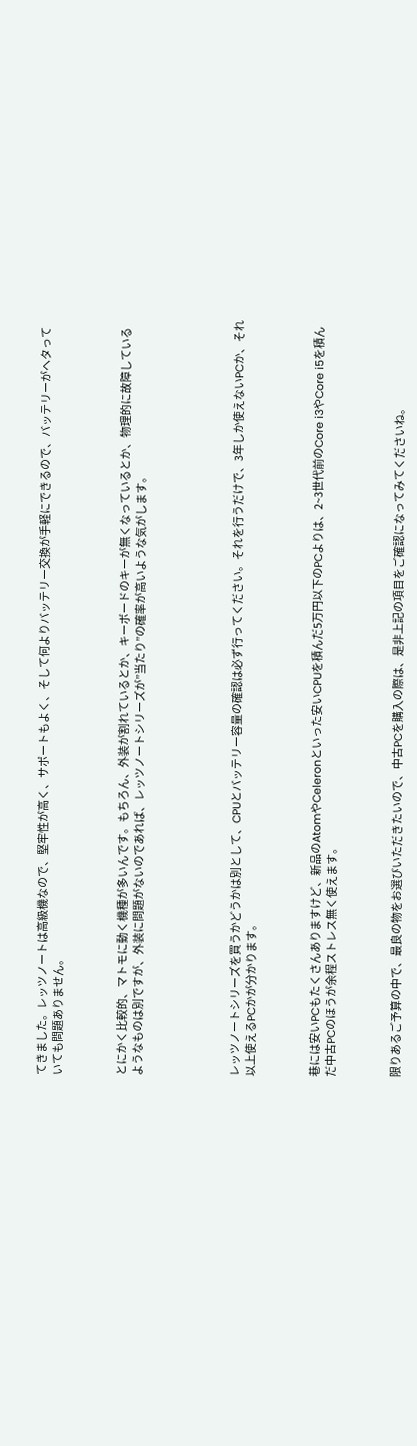てきました。レッツノートは高級機なので、堅牢性が高く、サポートもよく、そして何よりバッテリー交換が手軽にできるので、バッテリーがヘタっていても問題ありません。



とにかく比較的、マトモに動く機種が多いんです。もちろん、外装が割れているとか、キーボードのキーが無くなっているとか、物理的に故障しているようなものは別ですが、外装に問題がないのであれば、レッツノートシリーズが”当たり”の確率が高いような気がします。





レッツノートシリーズを買うかどうかは別として、CPUとバッテリー容量の確認は必ず行ってください。それを行うだけで、3年しか使えないPCか、それ以上使えるPCかが分かります。



巷には安いPCもたくさんありますけど、新品のAtomやCeleronといった安いCPUを積んだ5万円以下のPCよりは、2~3世代前のCore i3やCore i5を積んだ中古PCのほうが余程ストレス無く使えます。



限りあるご予算の中で、最良の物をお選びいただきたいので、中古PCを購入の際は、是非上記の項目をご確認になってみてくださいね。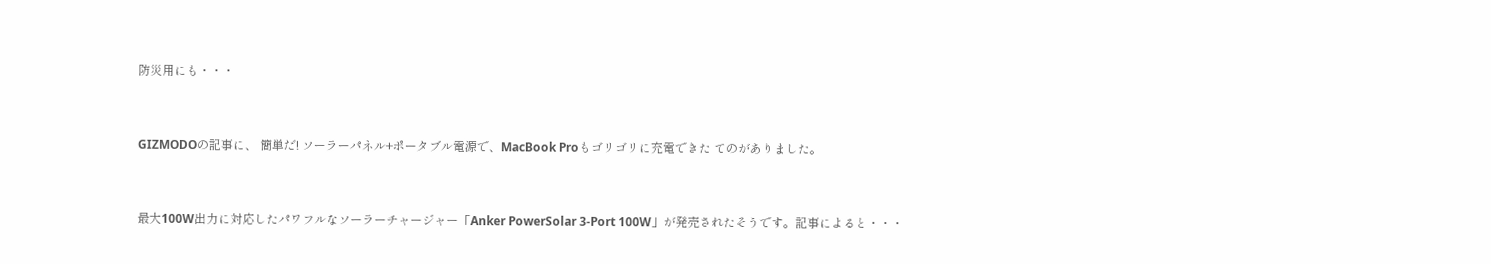防災用にも・・・



GIZMODOの記事に、 簡単だ! ソーラーパネル+ポータブル電源で、MacBook Proもゴリゴリに充電できた てのがありました。



最大100W出力に対応したパワフルなソーラーチャージャー「Anker PowerSolar 3-Port 100W」が発売されたそうです。記事によると・・・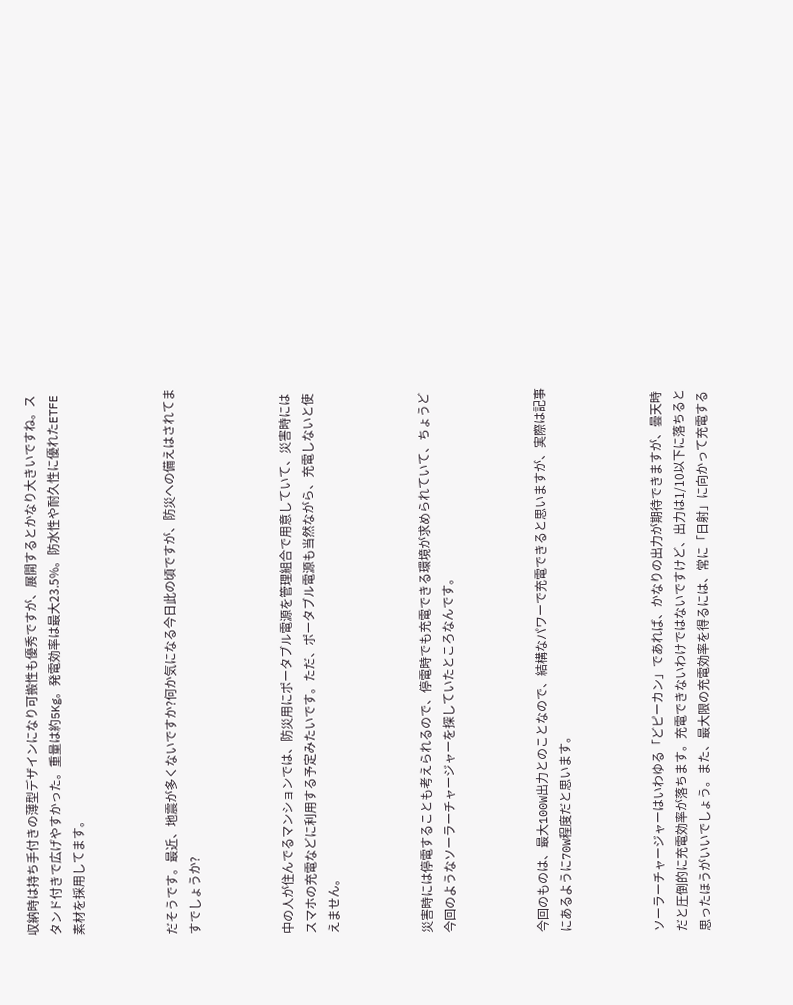収納時は持ち手付きの薄型デザインになり可搬性も優秀ですが、展開するとかなり大きいですね。スタンド付きで広げやすかった。重量は約5Kg。発電効率は最大23.5%。防水性や耐久性に優れたETFE素材を採用してます。



だそうです。最近、地震が多くないですか?何か気になる今日此の頃ですが、防災への備えはされてますでしょうか?



中の人が住んでるマンションでは、防災用にポータブル電源を管理組合で用意していて、災害時にはスマホの充電などに利用する予定みたいです。ただ、ポータブル電源も当然ながら、充電しないと使えません。



災害時には停電することも考えられるので、停電時でも充電できる環境が求められていて、ちょうど今回のようなソーラーチャージャーを探していたところなんです。



今回のものは、最大100W出力とのことなので、結構なパワーで充電できると思いますが、実際は記事にあるように70W程度だと思います。



ソーラーチャージャーはいわゆる「どピーカン」であれば、かなりの出力が期待できますが、曇天時だと圧倒的に充電効率が落ちます。充電できないわけではないですけど、出力は1/10以下に落ちると思ったほうがいいでしょう。また、最大限の充電効率を得るには、常に「日射」に向かって充電する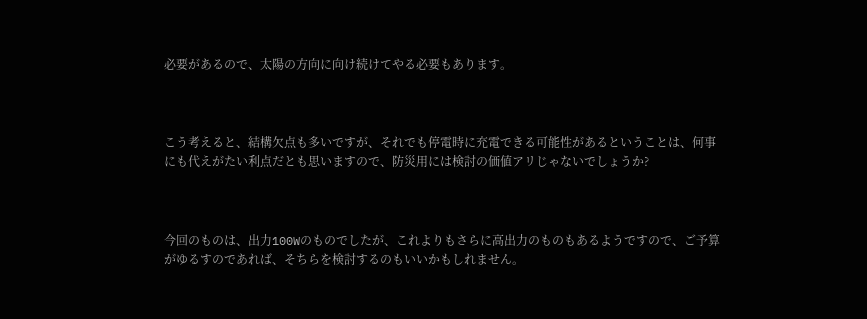必要があるので、太陽の方向に向け続けてやる必要もあります。



こう考えると、結構欠点も多いですが、それでも停電時に充電できる可能性があるということは、何事にも代えがたい利点だとも思いますので、防災用には検討の価値アリじゃないでしょうか?



今回のものは、出力100Wのものでしたが、これよりもさらに高出力のものもあるようですので、ご予算がゆるすのであれば、そちらを検討するのもいいかもしれません。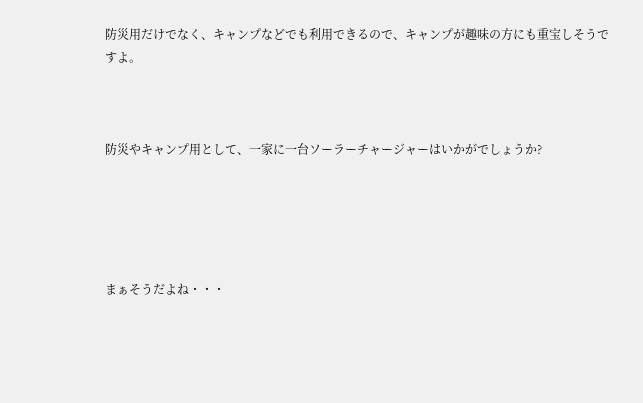防災用だけでなく、キャンプなどでも利用できるので、キャンプが趣味の方にも重宝しそうですよ。



防災やキャンプ用として、一家に一台ソーラーチャージャーはいかがでしょうか?





まぁそうだよね・・・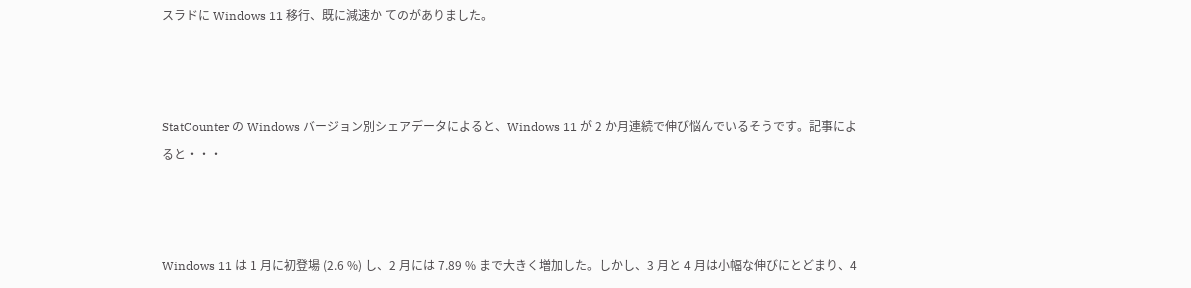スラドに Windows 11 移行、既に減速か てのがありました。



StatCounter の Windows バージョン別シェアデータによると、Windows 11 が 2 か月連続で伸び悩んでいるそうです。記事によると・・・



Windows 11 は 1 月に初登場 (2.6 %) し、2 月には 7.89 % まで大きく増加した。しかし、3 月と 4 月は小幅な伸びにとどまり、4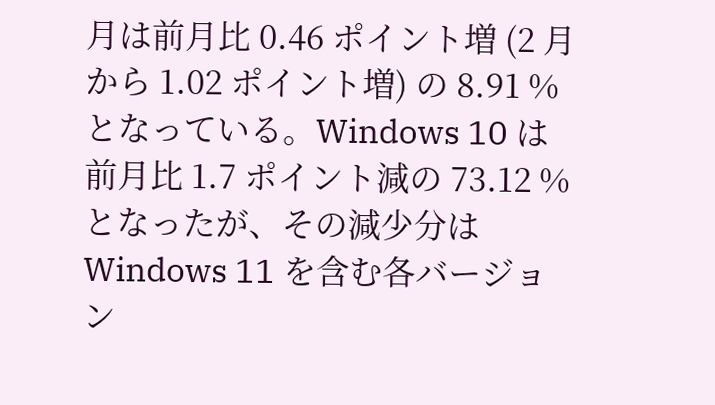月は前月比 0.46 ポイント増 (2 月から 1.02 ポイント増) の 8.91 % となっている。Windows 10 は前月比 1.7 ポイント減の 73.12 % となったが、その減少分は Windows 11 を含む各バージョン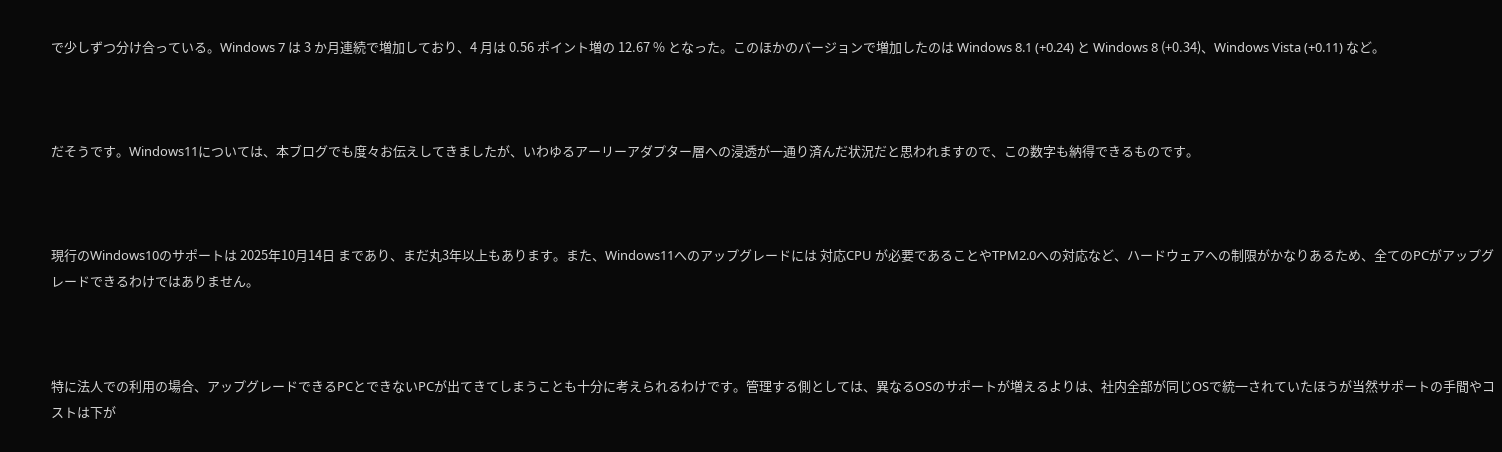で少しずつ分け合っている。Windows 7 は 3 か月連続で増加しており、4 月は 0.56 ポイント増の 12.67 % となった。このほかのバージョンで増加したのは Windows 8.1 (+0.24) と Windows 8 (+0.34)、Windows Vista (+0.11) など。



だそうです。Windows11については、本ブログでも度々お伝えしてきましたが、いわゆるアーリーアダプター層への浸透が一通り済んだ状況だと思われますので、この数字も納得できるものです。



現行のWindows10のサポートは 2025年10月14日 まであり、まだ丸3年以上もあります。また、Windows11へのアップグレードには 対応CPU が必要であることやTPM2.0への対応など、ハードウェアへの制限がかなりあるため、全てのPCがアップグレードできるわけではありません。



特に法人での利用の場合、アップグレードできるPCとできないPCが出てきてしまうことも十分に考えられるわけです。管理する側としては、異なるOSのサポートが増えるよりは、社内全部が同じOSで統一されていたほうが当然サポートの手間やコストは下が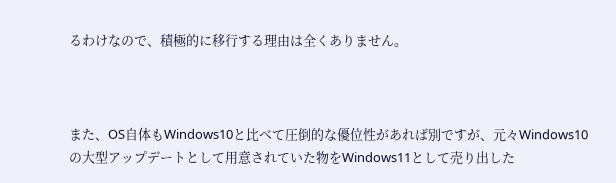るわけなので、積極的に移行する理由は全くありません。



また、OS自体もWindows10と比べて圧倒的な優位性があれば別ですが、元々Windows10の大型アップデートとして用意されていた物をWindows11として売り出した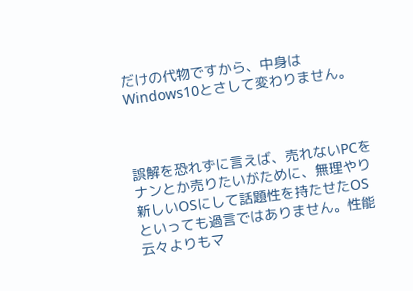だけの代物ですから、中身はWindows10とさして変わりません。



誤解を恐れずに言えば、売れないPCをナンとか売りたいがために、無理やり新しいOSにして話題性を持たせたOSといっても過言ではありません。性能云々よりもマ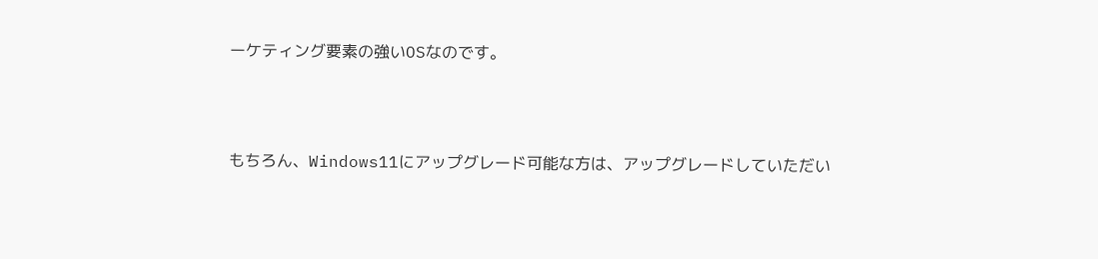ーケティング要素の強いOSなのです。



もちろん、Windows11にアップグレード可能な方は、アップグレードしていただい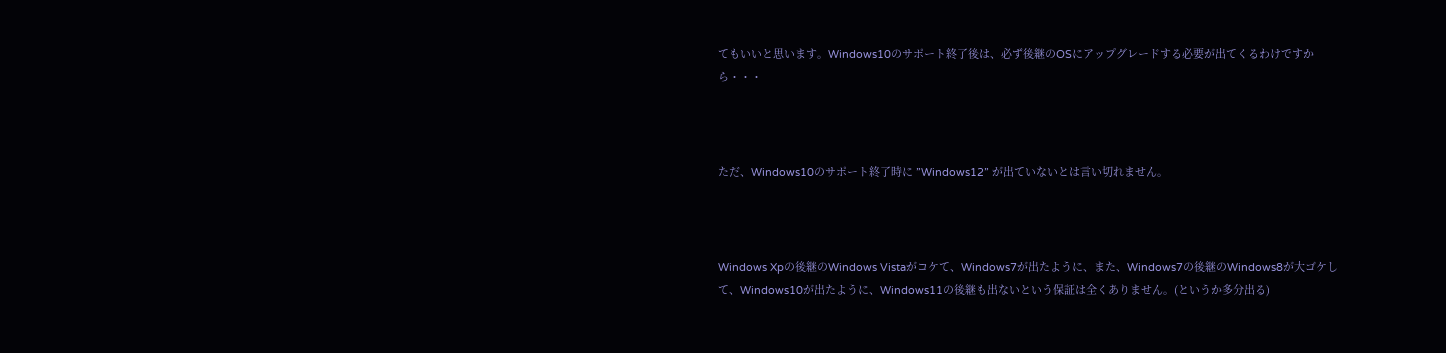てもいいと思います。Windows10のサポート終了後は、必ず後継のOSにアップグレードする必要が出てくるわけですから・・・



ただ、Windows10のサポート終了時に ”Windows12” が出ていないとは言い切れません。



Windows Xpの後継のWindows Vistaがコケて、Windows7が出たように、また、Windows7の後継のWindows8が大ゴケして、Windows10が出たように、Windows11の後継も出ないという保証は全くありません。(というか多分出る)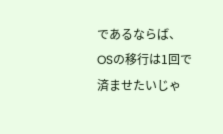であるならば、OSの移行は1回で済ませたいじゃ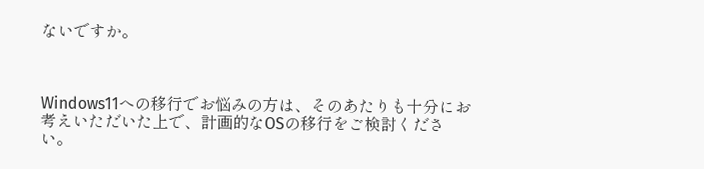ないですか。



Windows11への移行でお悩みの方は、そのあたりも十分にお考えいただいた上で、計画的なOSの移行をご検討ください。